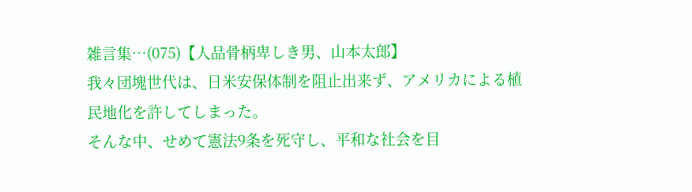雑言集…(075)【人品骨柄卑しき男、山本太郎】
我々団塊世代は、日米安保体制を阻止出来ず、アメリカによる植民地化を許してしまった。
そんな中、せめて憲法9条を死守し、平和な社会を目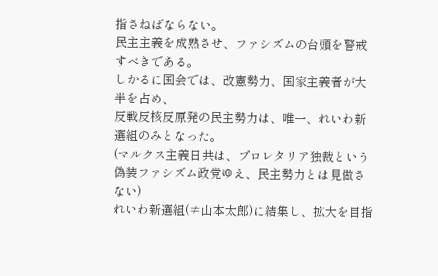指さねばならない。
民主主義を成熟させ、ファシズムの台頭を警戒すべきである。
しかるに国会では、改憲勢力、国家主義者が大半を占め、
反戦反核反原発の民主勢力は、唯一、れいわ新選組のみとなった。
(マルクス主義日共は、プロレタリア独裁という偽装ファシズム政党ゆえ、民主勢力とは見做さない)
れいわ新選組(≠山本太郎)に結集し、拡大を目指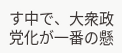す中で、大衆政党化が一番の懸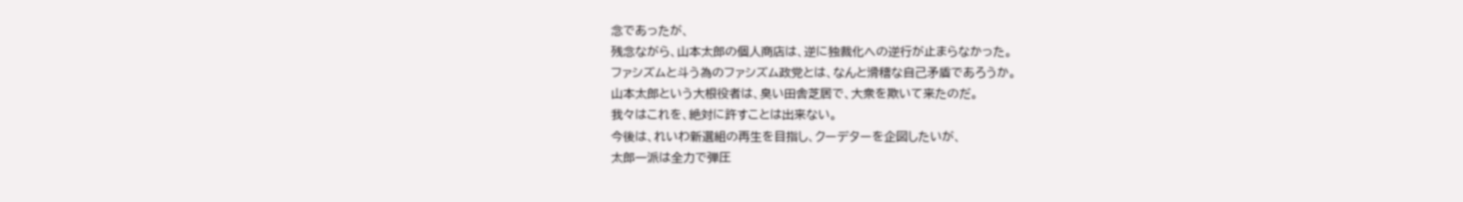念であったが、
残念ながら、山本太郎の個人商店は、逆に独裁化への逆行が止まらなかった。
ファシズムと斗う為のファシズム政党とは、なんと滑稽な自己矛盾であろうか。
山本太郎という大根役者は、臭い田舎芝居で、大衆を欺いて来たのだ。
我々はこれを、絶対に許すことは出来ない。
今後は、れいわ新選組の再生を目指し、クーデターを企図したいが、
太郎一派は全力で弾圧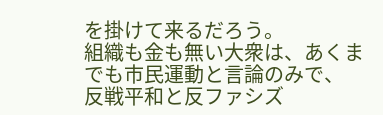を掛けて来るだろう。
組織も金も無い大衆は、あくまでも市民運動と言論のみで、
反戦平和と反ファシズ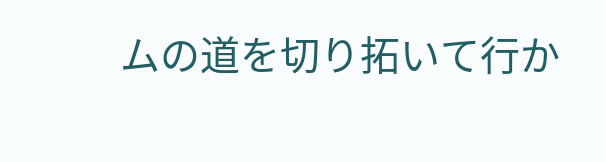ムの道を切り拓いて行か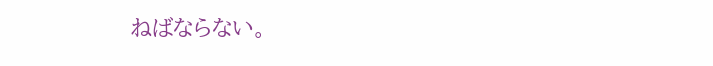ねばならない。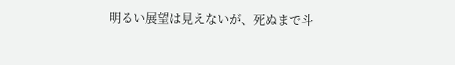明るい展望は見えないが、死ぬまで斗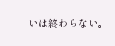いは終わらない。